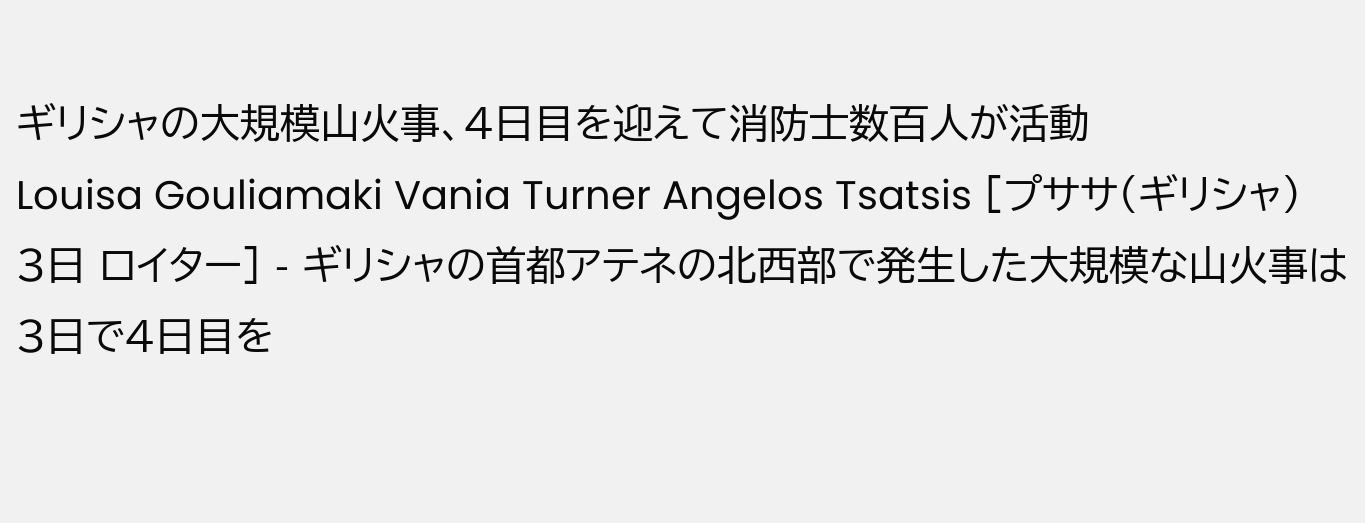ギリシャの大規模山火事、4日目を迎えて消防士数百人が活動
Louisa Gouliamaki Vania Turner Angelos Tsatsis [プササ(ギリシャ) 3日 ロイター] - ギリシャの首都アテネの北西部で発生した大規模な山火事は3日で4日目を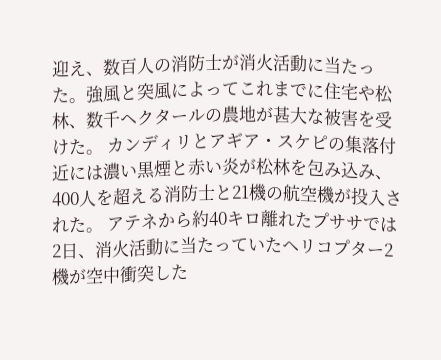迎え、数百人の消防士が消火活動に当たった。強風と突風によってこれまでに住宅や松林、数千ヘクタールの農地が甚大な被害を受けた。 カンディリとアギア・スケピの集落付近には濃い黒煙と赤い炎が松林を包み込み、400人を超える消防士と21機の航空機が投入された。 アテネから約40キロ離れたプササでは2日、消火活動に当たっていたヘリコプター2機が空中衝突した